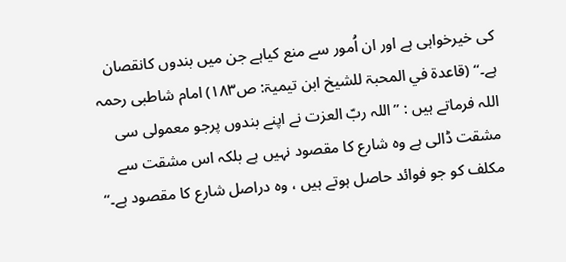کی خیرخواہی ہے اور ان اُمور سے منع کیاہے جن میں بندوں کانقصان ہے۔‘‘ (قاعدۃ في المحبۃ للشیخ ابن تیمیۃ: ص۱۸۳) امام شاطبی رحمہ اللہ فرماتے ہیں : ’’اللہ ربّ العزت نے اپنے بندوں پرجو معمولی سی مشقت ڈالی ہے وہ شارع کا مقصود نہیں ہے بلکہ اس مشقت سے مکلف کو جو فوائد حاصل ہوتے ہیں ، وہ دراصل شارع کا مقصود ہے۔‘‘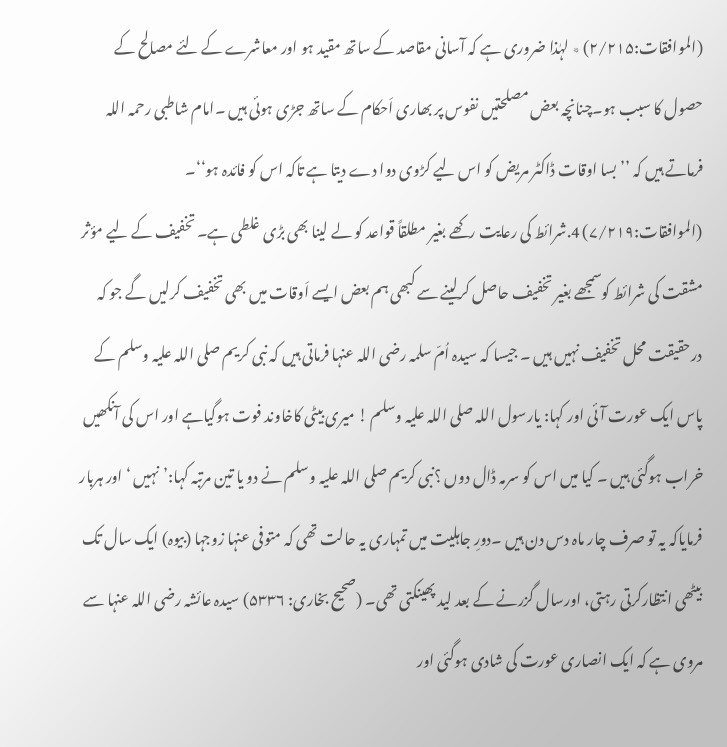(الموافقات:۲/۲۱۵) ٭ لہٰذا ضروری ہے کہ آسانی مقاصد کے ساتھ مقید ہو اور معاشرے کے لئے مصالح کے حصول کا سبب ہو۔چنانچہ بعض مصلحتیں نفوس پر بھاری اَحکام کے ساتھ جڑی ہوئی ہیں ۔امام شاطبی رحمہ اللہ فرماتے ہیں کہ ’’بسا اوقات ڈاکٹر مریض کو اس لیے کڑوی دوا دے دیتا ہے تاکہ اس کو فائدہ ہو‘‘۔ (الموافقات:۷/۲۱۹) 4.شرائط کی رعایت رکھے بغیر مطلقاً قواعد کو لے لینا بھی بڑی غلطی ہے۔ تخفیف کے لیے مؤثر مشقت کی شرائط کوسمجھے بغیر تخفیف حاصل کرلینے سے کبھی ہم بعض ایسے اَوقات میں بھی تخفیف کرلیں گے جو کہ درحقیقت محل تخفیف نہیں ہیں ۔ جیسا کہ سیدہ اُمّ سلمہ رضی اللہ عنہا فرماتی ہیں کہ نبی کریم صلی اللہ علیہ وسلم کے پاس ایک عورت آئی اور کہا: یارسول اللہ صلی اللہ علیہ وسلم ! میری بیٹی کاخاوند فوت ہوگیاہے اور اس کی آنکھیں خراب ہوگئی ہیں ۔ کیا میں اس کو سرمہ ڈال دوں ؟نبی کریم صلی اللہ علیہ وسلم نے دو یا تین مرتبہ کہا:’نہیں ‘ اور ہربار فرمایاکہ یہ تو صرف چار ماہ دس دن ہیں ۔دورِ جاہلیت میں تمہاری یہ حالت تھی کہ متوفی عنہا زوجہا (بیوہ) ایک سال تک بیٹھی انتظارکرتی رہتی، اورسال گزرنے کے بعد لید پھینکتی تھی۔ (صحیح بخاری: ۵۳۳۶) سیدہ عائشہ رضی اللہ عنہا سے مروی ہے کہ ایک انصاری عورت کی شادی ہوگئی اور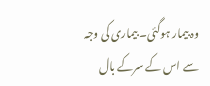وہ بیمار ہوگئی۔ بیماری کی وجہ سے اس کے سرکے بال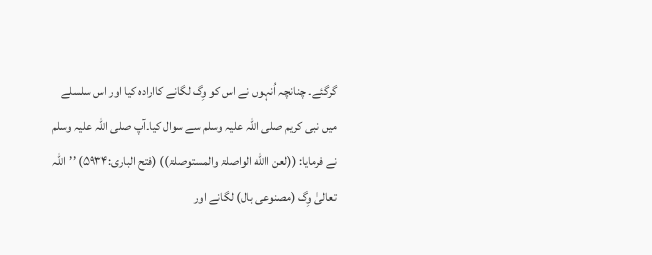گرگئے۔ چنانچہ اُنہوں نے اس کو وِگ لگانے کاارادہ کیا اور اس سلسلے میں نبی کریم صلی اللہ علیہ وسلم سے سوال کیا۔آپ صلی اللہ علیہ وسلم نے فرمایا: ((لعن االله الواصلۃ والمستوصلۃ)) (فتح الباری:۵۹۳۴) ’’اللہ تعالیٰ وِگ (مصنوعی بال) لگانے اور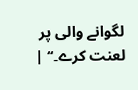لگوانے والی پر لعنت کرے۔‘‘ |